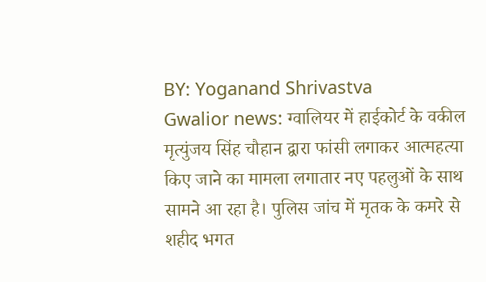BY: Yoganand Shrivastva
Gwalior news: ग्वालियर में हाईकोर्ट के वकील मृत्युंजय सिंह चौहान द्वारा फांसी लगाकर आत्महत्या किए जाने का मामला लगातार नए पहलुओं के साथ सामने आ रहा है। पुलिस जांच में मृतक के कमरे से शहीद भगत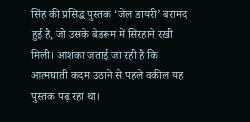सिंह की प्रसिद्ध पुस्तक ‘जेल डायरी’ बरामद हुई है, जो उसके बेडरूम में सिरहाने रखी मिली। आशंका जताई जा रही है कि आत्मघाती कदम उठाने से पहले वकील यह पुस्तक पढ़ रहा था।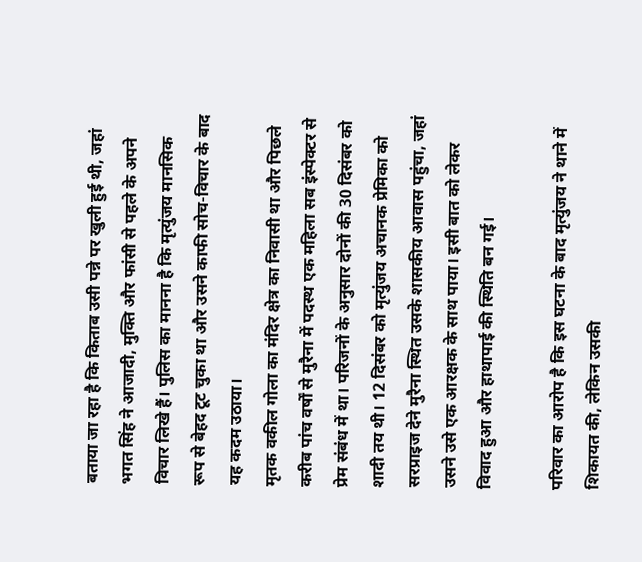बताया जा रहा है कि किताब उसी पन्ने पर खुली हुई थी, जहां भगत सिंह ने आजादी, मुक्ति और फांसी से पहले के अपने विचार लिखे हैं। पुलिस का मानना है कि मृत्युंजय मानसिक रूप से बेहद टूट चुका था और उसने काफी सोच-विचार के बाद यह कदम उठाया।
मृतक वकील गोला का मंदिर क्षेत्र का निवासी था और पिछले करीब पांच वर्षों से मुरैना में पदस्थ एक महिला सब इंस्पेक्टर से प्रेम संबंध में था। परिजनों के अनुसार दोनों की 30 दिसंबर को शादी तय थी। 12 दिसंबर को मृत्युंजय अचानक प्रेमिका को सरप्राइज देने मुरैना स्थित उसके शासकीय आवास पहुंचा, जहां उसने उसे एक आरक्षक के साथ पाया। इसी बात को लेकर विवाद हुआ और हाथापाई की स्थिति बन गई।

परिवार का आरोप है कि इस घटना के बाद मृत्युंजय ने थाने में शिकायत की, लेकिन उसकी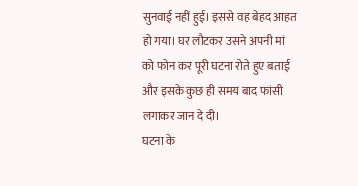सुनवाई नहीं हुई। इससे वह बेहद आहत हो गया। घर लौटकर उसने अपनी मां को फोन कर पूरी घटना रोते हुए बताई और इसके कुछ ही समय बाद फांसी लगाकर जान दे दी।
घटना के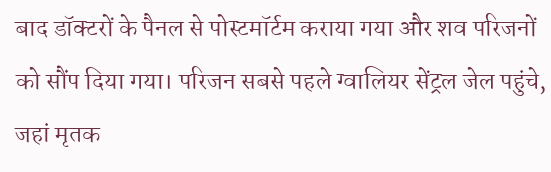बाद डॉक्टरों के पैनल से पोस्टमॉर्टम कराया गया और शव परिजनों को सौंप दिया गया। परिजन सबसे पहले ग्वालियर सेंट्रल जेल पहुंचे, जहां मृतक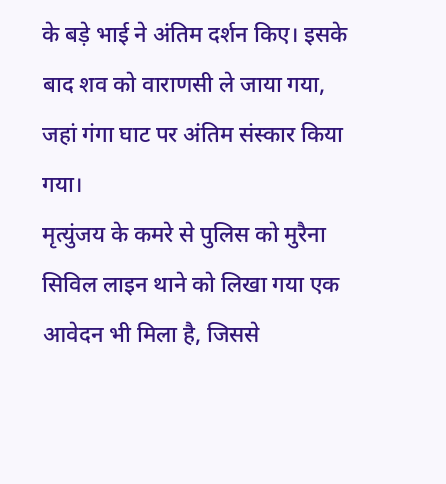के बड़े भाई ने अंतिम दर्शन किए। इसके बाद शव को वाराणसी ले जाया गया, जहां गंगा घाट पर अंतिम संस्कार किया गया।
मृत्युंजय के कमरे से पुलिस को मुरैना सिविल लाइन थाने को लिखा गया एक आवेदन भी मिला है, जिससे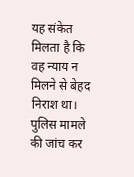यह संकेत मिलता है कि वह न्याय न मिलने से बेहद निराश था। पुलिस मामले की जांच कर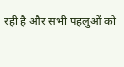रही है और सभी पहलुओं को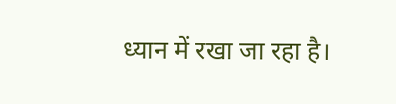ध्यान में रखा जा रहा है।